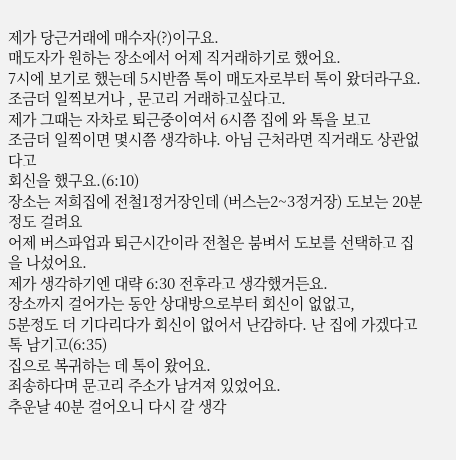제가 당근거래에 매수자(?)이구요.
매도자가 원하는 장소에서 어제 직거래하기로 했어요.
7시에 보기로 했는데 5시반쯤 톡이 매도자로부터 톡이 왔더라구요.
조금더 일찍보거나 , 문고리 거래하고싶다고.
제가 그때는 자차로 퇴근중이여서 6시쯤 집에 와 톡을 보고
조금더 일찍이면 몇시쯤 생각하냐. 아님 근처라면 직거래도 상관없다고
회신을 했구요.(6:10)
장소는 저희집에 전철1정거장인데 (버스는2~3정거장) 도보는 20분정도 걸려요
어제 버스파업과 퇴근시간이라 전철은 붐벼서 도보를 선택하고 집을 나섰어요.
제가 생각하기엔 대략 6:30 전후라고 생각했거든요.
장소까지 걸어가는 동안 상대방으로부터 회신이 없없고,
5분정도 더 기다리다가 회신이 없어서 난감하다. 난 집에 가겠다고 톡 남기고(6:35)
집으로 복귀하는 데 톡이 왔어요.
죄송하다며 문고리 주소가 남겨져 있었어요.
추운날 40분 걸어오니 다시 갈 생각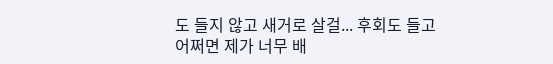도 들지 않고 새거로 살걸... 후회도 들고
어쩌면 제가 너무 배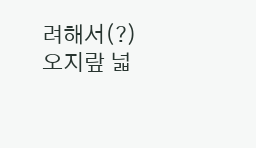려해서(?) 오지랖 넓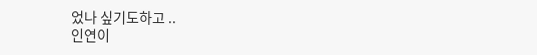었나 싶기도하고 ..
인연이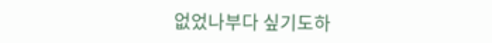없었나부다 싶기도하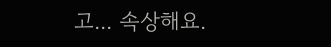고... 속상해요.